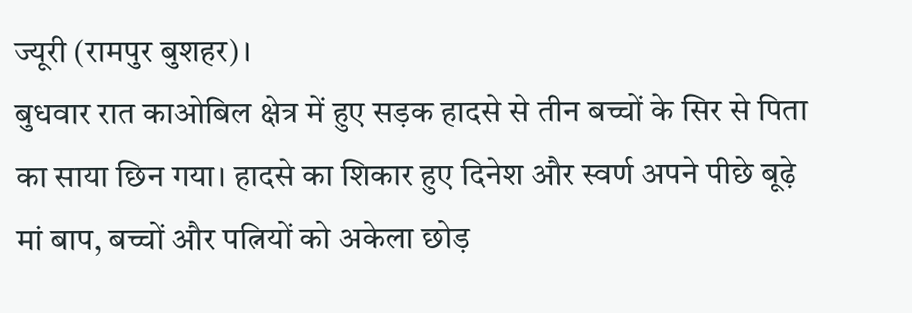ज्यूरी (रामपुर बुशहर)।
बुधवार रात काओबिल क्षेत्र में हुए सड़क हादसे से तीन बच्चों के सिर से पिता का साया छिन गया। हादसे का शिकार हुए दिनेश और स्वर्ण अपने पीछे बूढ़े मां बाप, बच्चों और पत्नियों को अकेला छोड़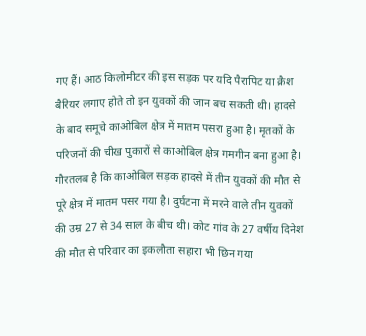गए हैं। आठ किलोमीटर की इस सड़क पर यदि पैरापिट या क्रैश बैरियर लगाए होते तो इन युवकों की जान बच सकती थी। हादसे के बाद समूचे काओबिल क्षेत्र में मातम पसरा हुआ है। मृतकों के परिजनों की चीख पुकारों से काओबिल क्षेत्र गमगीन बना हुआ है।
गौरतलब है कि काओबिल सड़क हादसे में तीन युवकों की मौत से पूरे क्षेत्र में मातम पसर गया है। दुर्घटना में मरने वाले तीन युवकों की उम्र 27 से 34 साल के बीच थी। कोट गांव के 27 वर्षीय दिनेश की मौत से परिवार का इकलौता सहारा भी छिन गया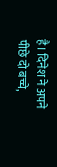है। दिनेश ने अपने पीछे दो बच्चे,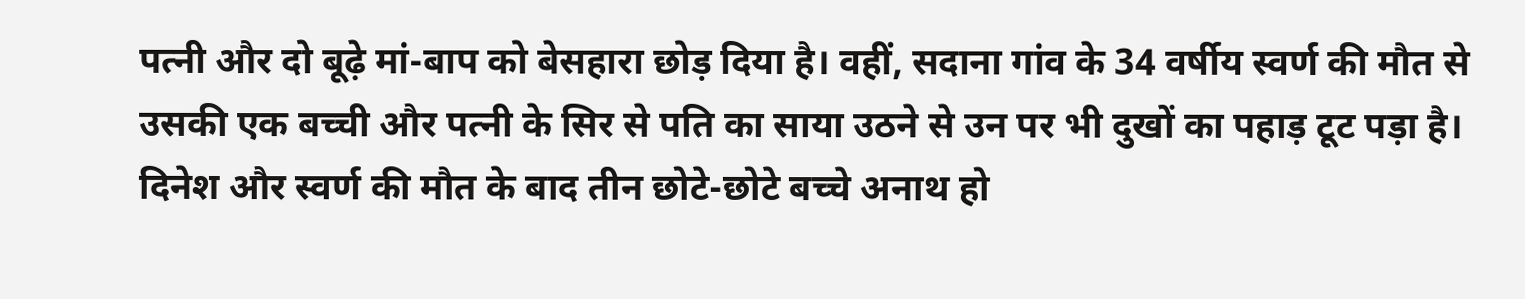पत्नी और दो बूढ़े मां-बाप को बेसहारा छोड़ दिया है। वहीं, सदाना गांव के 34 वर्षीय स्वर्ण की मौत से उसकी एक बच्ची और पत्नी के सिर से पति का साया उठने से उन पर भी दुखों का पहाड़ टूट पड़ा है। दिनेश और स्वर्ण की मौत के बाद तीन छोटे-छोटे बच्चे अनाथ हो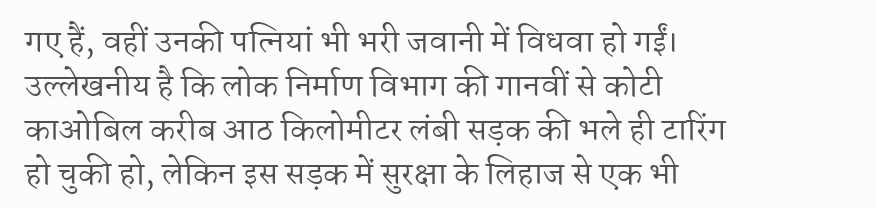गए हैं, वहीं उनकी पत्नियां भी भरी जवानी में विधवा हो गईं। उल्लेखनीय है कि लोक निर्माण विभाग की गानवीं से कोटी काओबिल करीब आठ किलोमीटर लंबी सड़क की भले ही टारिंग हो चुकी हो, लेकिन इस सड़क में सुरक्षा के लिहाज से एक भी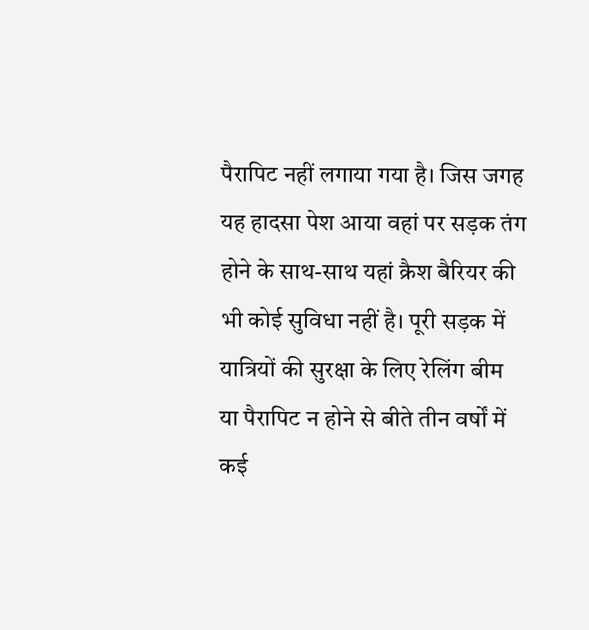पैरापिट नहीं लगाया गया है। जिस जगह यह हादसा पेश आया वहां पर सड़क तंग होने के साथ-साथ यहां क्रैश बैरियर की भी कोई सुविधा नहीं है। पूरी सड़क में यात्रियों की सुरक्षा के लिए रेलिंग बीम या पैरापिट न होने से बीते तीन वर्षों में कई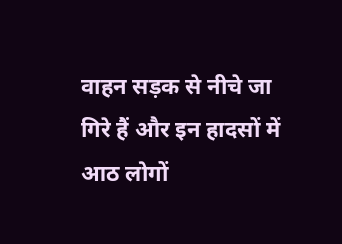वाहन सड़क से नीचे जा गिरे हैं और इन हादसों में आठ लोगों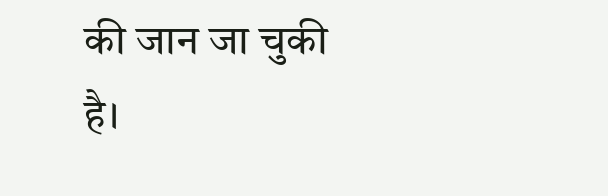की जान जा चुकी है।